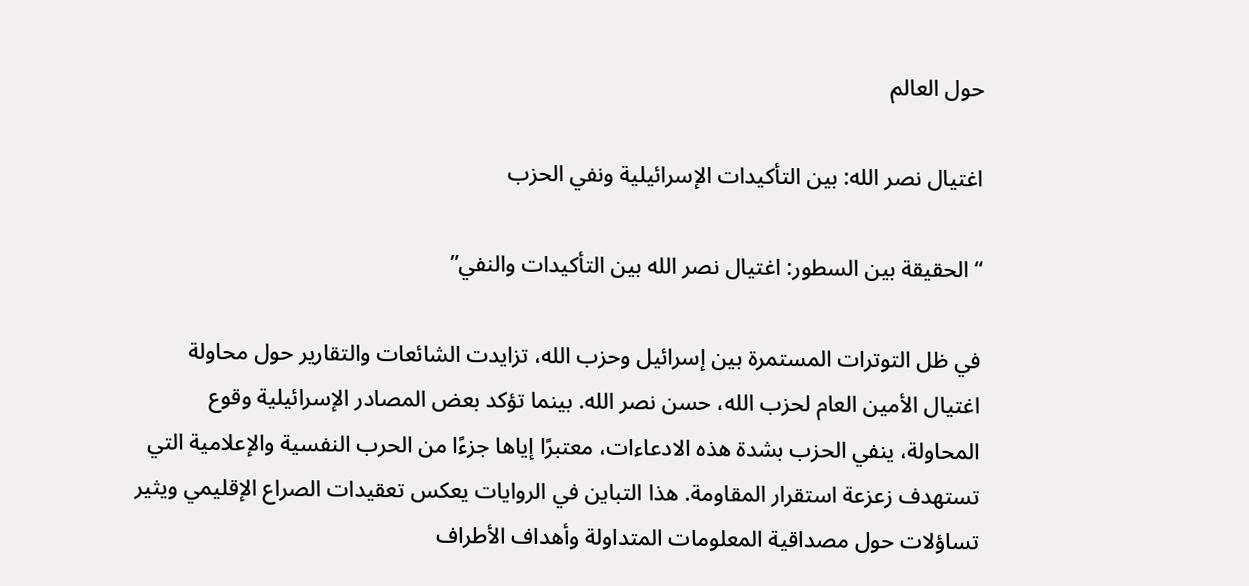حول العالم

اغتيال نصر الله: بين التأكيدات الإسرائيلية ونفي الحزب

“الحقيقة بين السطور: اغتيال نصر الله بين التأكيدات والنفي”

في ظل التوترات المستمرة بين إسرائيل وحزب الله، تزايدت الشائعات والتقارير حول محاولة اغتيال الأمين العام لحزب الله، حسن نصر الله. بينما تؤكد بعض المصادر الإسرائيلية وقوع المحاولة، ينفي الحزب بشدة هذه الادعاءات، معتبرًا إياها جزءًا من الحرب النفسية والإعلامية التي تستهدف زعزعة استقرار المقاومة. هذا التباين في الروايات يعكس تعقيدات الصراع الإقليمي ويثير تساؤلات حول مصداقية المعلومات المتداولة وأهداف الأطراف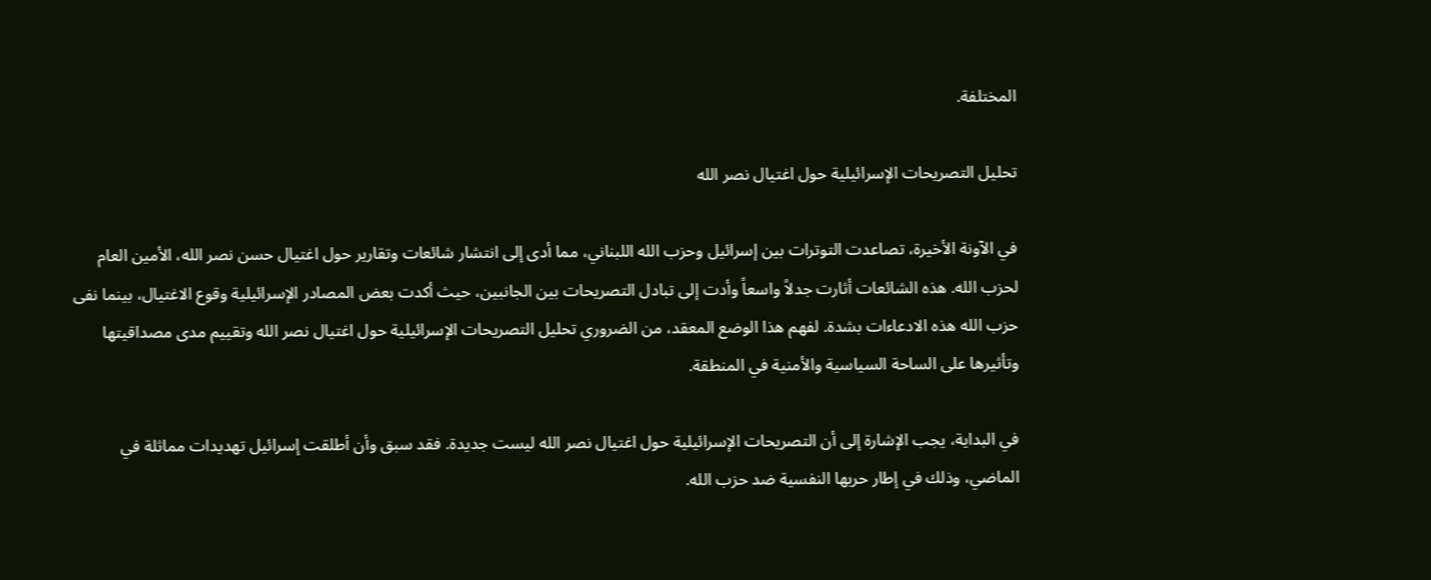المختلفة.

تحليل التصريحات الإسرائيلية حول اغتيال نصر الله

في الآونة الأخيرة، تصاعدت التوترات بين إسرائيل وحزب الله اللبناني، مما أدى إلى انتشار شائعات وتقارير حول اغتيال حسن نصر الله، الأمين العام لحزب الله. هذه الشائعات أثارت جدلاً واسعاً وأدت إلى تبادل التصريحات بين الجانبين، حيث أكدت بعض المصادر الإسرائيلية وقوع الاغتيال، بينما نفى حزب الله هذه الادعاءات بشدة. لفهم هذا الوضع المعقد، من الضروري تحليل التصريحات الإسرائيلية حول اغتيال نصر الله وتقييم مدى مصداقيتها وتأثيرها على الساحة السياسية والأمنية في المنطقة.

في البداية، يجب الإشارة إلى أن التصريحات الإسرائيلية حول اغتيال نصر الله ليست جديدة. فقد سبق وأن أطلقت إسرائيل تهديدات مماثلة في الماضي، وذلك في إطار حربها النفسية ضد حزب الله.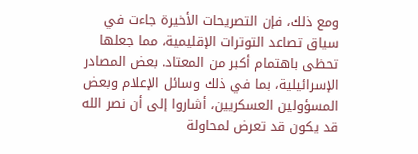ومع ذلك، فإن التصريحات الأخيرة جاءت في سياق تصاعد التوترات الإقليمية، مما جعلها تحظى باهتمام أكبر من المعتاد. بعض المصادر الإسرائيلية، بما في ذلك وسائل الإعلام وبعض المسؤولين العسكريين، أشاروا إلى أن نصر الله قد يكون قد تعرض لمحاولة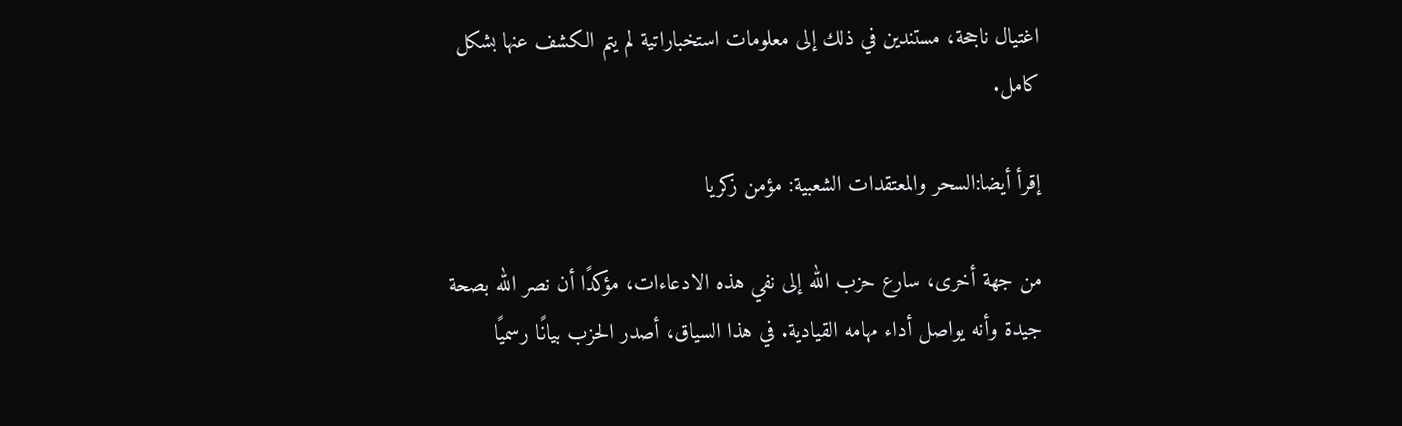اغتيال ناجحة، مستندين في ذلك إلى معلومات استخباراتية لم يتم الكشف عنها بشكل كامل.

إقرأ أيضا:السحر والمعتقدات الشعبية: مؤمن زكريا

من جهة أخرى، سارع حزب الله إلى نفي هذه الادعاءات، مؤكدًا أن نصر الله بصحة جيدة وأنه يواصل أداء مهامه القيادية. في هذا السياق، أصدر الحزب بيانًا رسميًا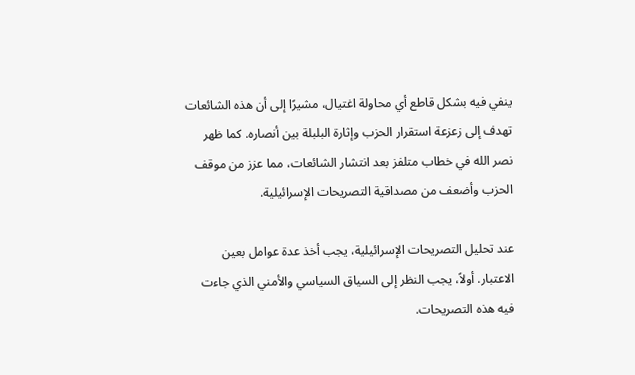ينفي فيه بشكل قاطع أي محاولة اغتيال، مشيرًا إلى أن هذه الشائعات تهدف إلى زعزعة استقرار الحزب وإثارة البلبلة بين أنصاره. كما ظهر نصر الله في خطاب متلفز بعد انتشار الشائعات، مما عزز من موقف الحزب وأضعف من مصداقية التصريحات الإسرائيلية.

عند تحليل التصريحات الإسرائيلية، يجب أخذ عدة عوامل بعين الاعتبار. أولاً، يجب النظر إلى السياق السياسي والأمني الذي جاءت فيه هذه التصريحات.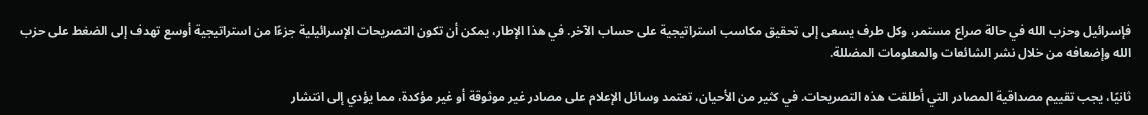فإسرائيل وحزب الله في حالة صراع مستمر، وكل طرف يسعى إلى تحقيق مكاسب استراتيجية على حساب الآخر. في هذا الإطار، يمكن أن تكون التصريحات الإسرائيلية جزءًا من استراتيجية أوسع تهدف إلى الضغط على حزب الله وإضعافه من خلال نشر الشائعات والمعلومات المضللة.

ثانيًا، يجب تقييم مصداقية المصادر التي أطلقت هذه التصريحات. في كثير من الأحيان، تعتمد وسائل الإعلام على مصادر غير موثوقة أو غير مؤكدة، مما يؤدي إلى انتشار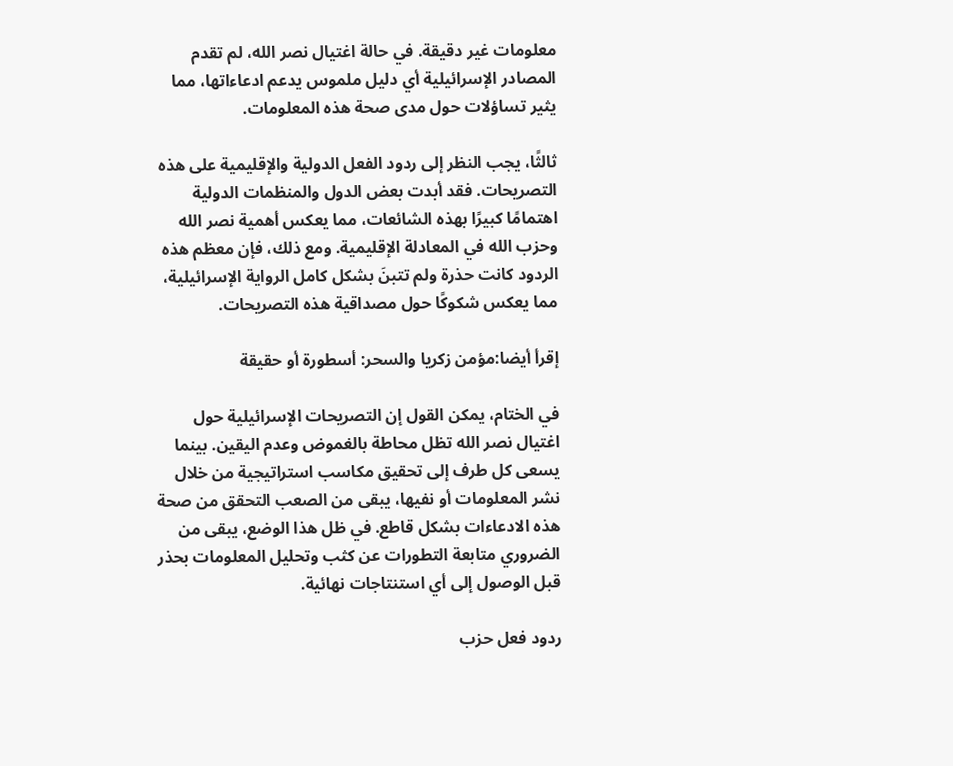معلومات غير دقيقة. في حالة اغتيال نصر الله، لم تقدم المصادر الإسرائيلية أي دليل ملموس يدعم ادعاءاتها، مما يثير تساؤلات حول مدى صحة هذه المعلومات.

ثالثًا، يجب النظر إلى ردود الفعل الدولية والإقليمية على هذه التصريحات. فقد أبدت بعض الدول والمنظمات الدولية اهتمامًا كبيرًا بهذه الشائعات، مما يعكس أهمية نصر الله وحزب الله في المعادلة الإقليمية. ومع ذلك، فإن معظم هذه الردود كانت حذرة ولم تتبنَ بشكل كامل الرواية الإسرائيلية، مما يعكس شكوكًا حول مصداقية هذه التصريحات.

إقرأ أيضا:مؤمن زكريا والسحر: أسطورة أو حقيقة

في الختام، يمكن القول إن التصريحات الإسرائيلية حول اغتيال نصر الله تظل محاطة بالغموض وعدم اليقين. بينما يسعى كل طرف إلى تحقيق مكاسب استراتيجية من خلال نشر المعلومات أو نفيها، يبقى من الصعب التحقق من صحة هذه الادعاءات بشكل قاطع. في ظل هذا الوضع، يبقى من الضروري متابعة التطورات عن كثب وتحليل المعلومات بحذر قبل الوصول إلى أي استنتاجات نهائية.

ردود فعل حزب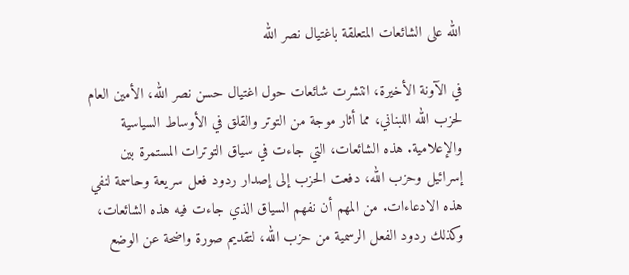الله على الشائعات المتعلقة باغتيال نصر الله

في الآونة الأخيرة، انتشرت شائعات حول اغتيال حسن نصر الله، الأمين العام لحزب الله اللبناني، مما أثار موجة من التوتر والقلق في الأوساط السياسية والإعلامية. هذه الشائعات، التي جاءت في سياق التوترات المستمرة بين إسرائيل وحزب الله، دفعت الحزب إلى إصدار ردود فعل سريعة وحاسمة لنفي هذه الادعاءات. من المهم أن نفهم السياق الذي جاءت فيه هذه الشائعات، وكذلك ردود الفعل الرسمية من حزب الله، لتقديم صورة واضحة عن الوضع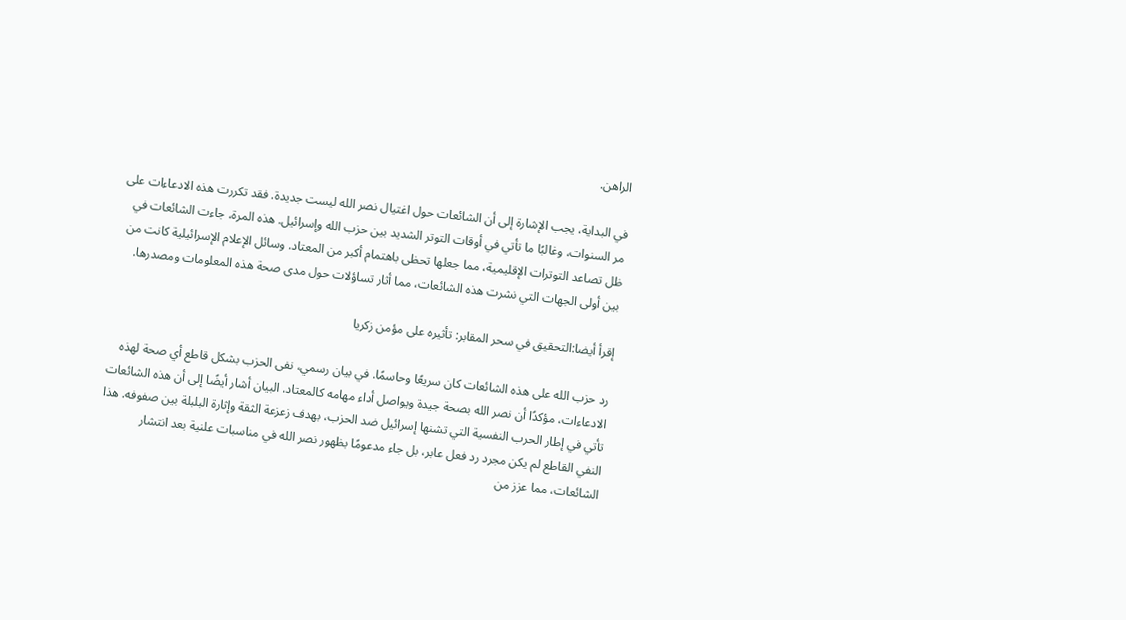الراهن.

في البداية، يجب الإشارة إلى أن الشائعات حول اغتيال نصر الله ليست جديدة. فقد تكررت هذه الادعاءات على مر السنوات، وغالبًا ما تأتي في أوقات التوتر الشديد بين حزب الله وإسرائيل. هذه المرة، جاءت الشائعات في ظل تصاعد التوترات الإقليمية، مما جعلها تحظى باهتمام أكبر من المعتاد. وسائل الإعلام الإسرائيلية كانت من بين أولى الجهات التي نشرت هذه الشائعات، مما أثار تساؤلات حول مدى صحة هذه المعلومات ومصدرها.

إقرأ أيضا:التحقيق في سحر المقابر: تأثيره على مؤمن زكريا

رد حزب الله على هذه الشائعات كان سريعًا وحاسمًا. في بيان رسمي، نفى الحزب بشكل قاطع أي صحة لهذه الادعاءات، مؤكدًا أن نصر الله بصحة جيدة ويواصل أداء مهامه كالمعتاد. البيان أشار أيضًا إلى أن هذه الشائعات تأتي في إطار الحرب النفسية التي تشنها إسرائيل ضد الحزب، بهدف زعزعة الثقة وإثارة البلبلة بين صفوفه. هذا النفي القاطع لم يكن مجرد رد فعل عابر، بل جاء مدعومًا بظهور نصر الله في مناسبات علنية بعد انتشار الشائعات، مما عزز من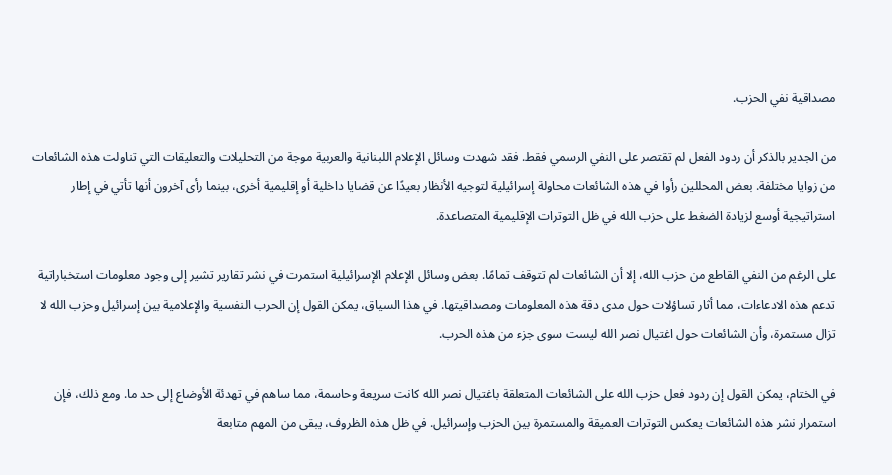مصداقية نفي الحزب.

من الجدير بالذكر أن ردود الفعل لم تقتصر على النفي الرسمي فقط. فقد شهدت وسائل الإعلام اللبنانية والعربية موجة من التحليلات والتعليقات التي تناولت هذه الشائعات من زوايا مختلفة. بعض المحللين رأوا في هذه الشائعات محاولة إسرائيلية لتوجيه الأنظار بعيدًا عن قضايا داخلية أو إقليمية أخرى، بينما رأى آخرون أنها تأتي في إطار استراتيجية أوسع لزيادة الضغط على حزب الله في ظل التوترات الإقليمية المتصاعدة.

على الرغم من النفي القاطع من حزب الله، إلا أن الشائعات لم تتوقف تمامًا. بعض وسائل الإعلام الإسرائيلية استمرت في نشر تقارير تشير إلى وجود معلومات استخباراتية تدعم هذه الادعاءات، مما أثار تساؤلات حول مدى دقة هذه المعلومات ومصداقيتها. في هذا السياق، يمكن القول إن الحرب النفسية والإعلامية بين إسرائيل وحزب الله لا تزال مستمرة، وأن الشائعات حول اغتيال نصر الله ليست سوى جزء من هذه الحرب.

في الختام، يمكن القول إن ردود فعل حزب الله على الشائعات المتعلقة باغتيال نصر الله كانت سريعة وحاسمة، مما ساهم في تهدئة الأوضاع إلى حد ما. ومع ذلك، فإن استمرار نشر هذه الشائعات يعكس التوترات العميقة والمستمرة بين الحزب وإسرائيل. في ظل هذه الظروف، يبقى من المهم متابعة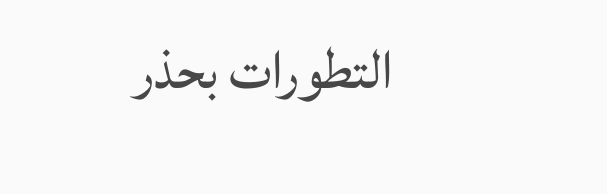التطورات بحذر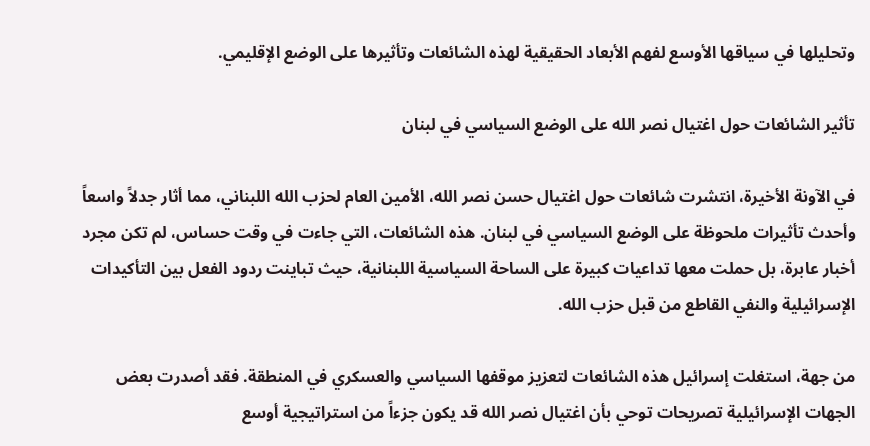وتحليلها في سياقها الأوسع لفهم الأبعاد الحقيقية لهذه الشائعات وتأثيرها على الوضع الإقليمي.

تأثير الشائعات حول اغتيال نصر الله على الوضع السياسي في لبنان

في الآونة الأخيرة، انتشرت شائعات حول اغتيال حسن نصر الله، الأمين العام لحزب الله اللبناني، مما أثار جدلاً واسعاً وأحدث تأثيرات ملحوظة على الوضع السياسي في لبنان. هذه الشائعات، التي جاءت في وقت حساس، لم تكن مجرد أخبار عابرة، بل حملت معها تداعيات كبيرة على الساحة السياسية اللبنانية، حيث تباينت ردود الفعل بين التأكيدات الإسرائيلية والنفي القاطع من قبل حزب الله.

من جهة، استغلت إسرائيل هذه الشائعات لتعزيز موقفها السياسي والعسكري في المنطقة. فقد أصدرت بعض الجهات الإسرائيلية تصريحات توحي بأن اغتيال نصر الله قد يكون جزءاً من استراتيجية أوسع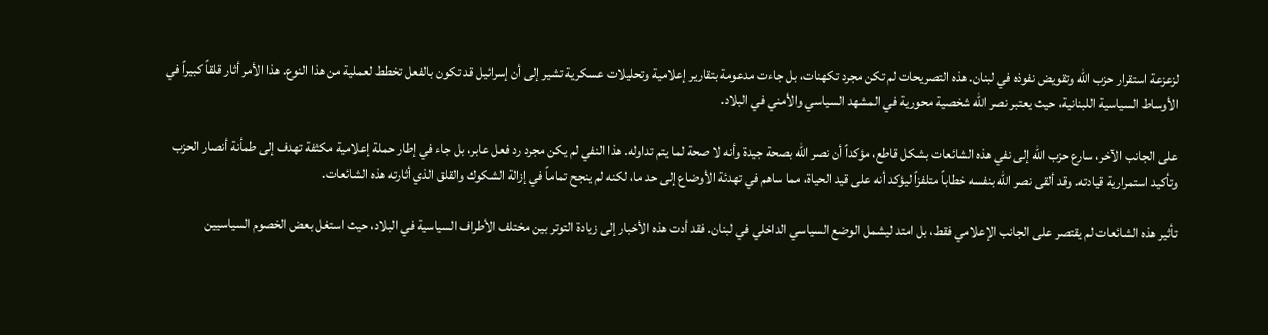لزعزعة استقرار حزب الله وتقويض نفوذه في لبنان. هذه التصريحات لم تكن مجرد تكهنات، بل جاءت مدعومة بتقارير إعلامية وتحليلات عسكرية تشير إلى أن إسرائيل قد تكون بالفعل تخطط لعملية من هذا النوع. هذا الأمر أثار قلقاً كبيراً في الأوساط السياسية اللبنانية، حيث يعتبر نصر الله شخصية محورية في المشهد السياسي والأمني في البلاد.

على الجانب الآخر، سارع حزب الله إلى نفي هذه الشائعات بشكل قاطع، مؤكداً أن نصر الله بصحة جيدة وأنه لا صحة لما يتم تداوله. هذا النفي لم يكن مجرد رد فعل عابر، بل جاء في إطار حملة إعلامية مكثفة تهدف إلى طمأنة أنصار الحزب وتأكيد استمرارية قيادته. وقد ألقى نصر الله بنفسه خطاباً متلفزاً ليؤكد أنه على قيد الحياة، مما ساهم في تهدئة الأوضاع إلى حد ما، لكنه لم ينجح تماماً في إزالة الشكوك والقلق الذي أثارته هذه الشائعات.

تأثير هذه الشائعات لم يقتصر على الجانب الإعلامي فقط، بل امتد ليشمل الوضع السياسي الداخلي في لبنان. فقد أدت هذه الأخبار إلى زيادة التوتر بين مختلف الأطراف السياسية في البلاد، حيث استغل بعض الخصوم السياسيين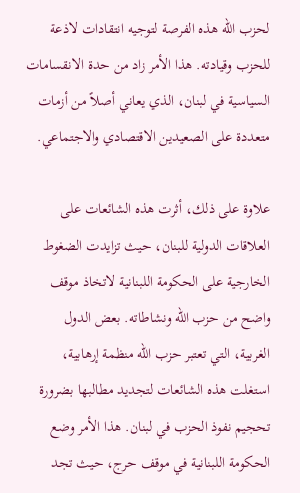لحزب الله هذه الفرصة لتوجيه انتقادات لاذعة للحزب وقيادته. هذا الأمر زاد من حدة الانقسامات السياسية في لبنان، الذي يعاني أصلاً من أزمات متعددة على الصعيدين الاقتصادي والاجتماعي.

علاوة على ذلك، أثرت هذه الشائعات على العلاقات الدولية للبنان، حيث تزايدت الضغوط الخارجية على الحكومة اللبنانية لاتخاذ موقف واضح من حزب الله ونشاطاته. بعض الدول الغربية، التي تعتبر حزب الله منظمة إرهابية، استغلت هذه الشائعات لتجديد مطالبها بضرورة تحجيم نفوذ الحزب في لبنان. هذا الأمر وضع الحكومة اللبنانية في موقف حرج، حيث تجد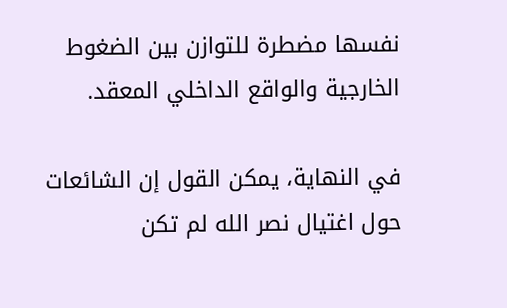نفسها مضطرة للتوازن بين الضغوط الخارجية والواقع الداخلي المعقد.

في النهاية، يمكن القول إن الشائعات حول اغتيال نصر الله لم تكن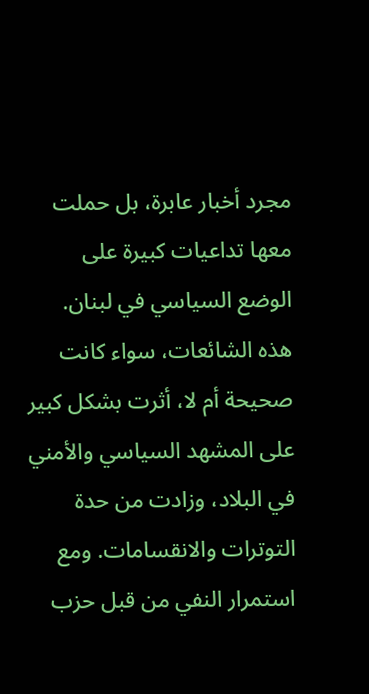مجرد أخبار عابرة، بل حملت معها تداعيات كبيرة على الوضع السياسي في لبنان. هذه الشائعات، سواء كانت صحيحة أم لا، أثرت بشكل كبير على المشهد السياسي والأمني في البلاد، وزادت من حدة التوترات والانقسامات. ومع استمرار النفي من قبل حزب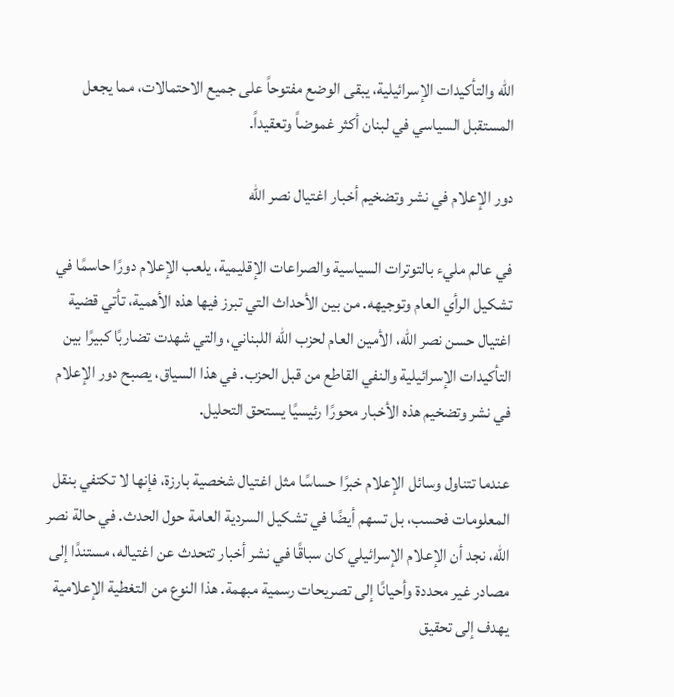الله والتأكيدات الإسرائيلية، يبقى الوضع مفتوحاً على جميع الاحتمالات، مما يجعل المستقبل السياسي في لبنان أكثر غموضاً وتعقيداً.

دور الإعلام في نشر وتضخيم أخبار اغتيال نصر الله

في عالم مليء بالتوترات السياسية والصراعات الإقليمية، يلعب الإعلام دورًا حاسمًا في تشكيل الرأي العام وتوجيهه. من بين الأحداث التي تبرز فيها هذه الأهمية، تأتي قضية اغتيال حسن نصر الله، الأمين العام لحزب الله اللبناني، والتي شهدت تضاربًا كبيرًا بين التأكيدات الإسرائيلية والنفي القاطع من قبل الحزب. في هذا السياق، يصبح دور الإعلام في نشر وتضخيم هذه الأخبار محورًا رئيسيًا يستحق التحليل.

عندما تتناول وسائل الإعلام خبرًا حساسًا مثل اغتيال شخصية بارزة، فإنها لا تكتفي بنقل المعلومات فحسب، بل تسهم أيضًا في تشكيل السردية العامة حول الحدث. في حالة نصر الله، نجد أن الإعلام الإسرائيلي كان سباقًا في نشر أخبار تتحدث عن اغتياله، مستندًا إلى مصادر غير محددة وأحيانًا إلى تصريحات رسمية مبهمة. هذا النوع من التغطية الإعلامية يهدف إلى تحقيق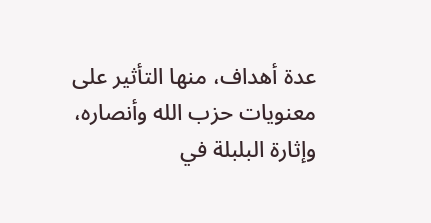عدة أهداف، منها التأثير على معنويات حزب الله وأنصاره، وإثارة البلبلة في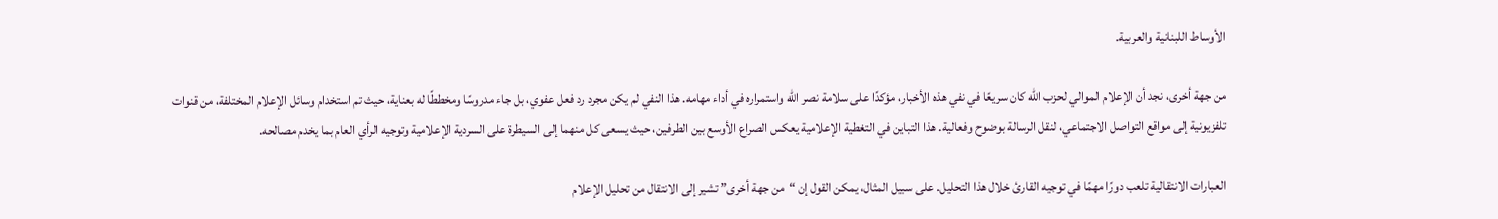الأوساط اللبنانية والعربية.

من جهة أخرى، نجد أن الإعلام الموالي لحزب الله كان سريعًا في نفي هذه الأخبار، مؤكدًا على سلامة نصر الله واستمراره في أداء مهامه. هذا النفي لم يكن مجرد رد فعل عفوي، بل جاء مدروسًا ومخططًا له بعناية، حيث تم استخدام وسائل الإعلام المختلفة، من قنوات تلفزيونية إلى مواقع التواصل الاجتماعي، لنقل الرسالة بوضوح وفعالية. هذا التباين في التغطية الإعلامية يعكس الصراع الأوسع بين الطرفين، حيث يسعى كل منهما إلى السيطرة على السردية الإعلامية وتوجيه الرأي العام بما يخدم مصالحه.

العبارات الانتقالية تلعب دورًا مهمًا في توجيه القارئ خلال هذا التحليل. على سبيل المثال، يمكن القول إن “من جهة أخرى” تشير إلى الانتقال من تحليل الإعلام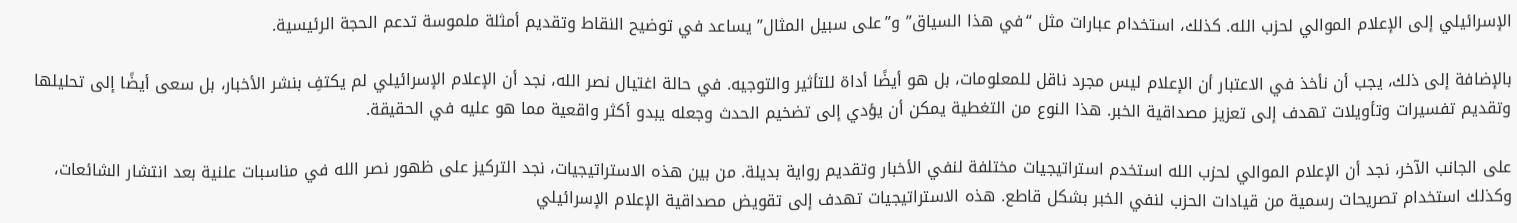الإسرائيلي إلى الإعلام الموالي لحزب الله. كذلك، استخدام عبارات مثل “في هذا السياق” و”على سبيل المثال” يساعد في توضيح النقاط وتقديم أمثلة ملموسة تدعم الحجة الرئيسية.

بالإضافة إلى ذلك، يجب أن نأخذ في الاعتبار أن الإعلام ليس مجرد ناقل للمعلومات، بل هو أيضًا أداة للتأثير والتوجيه. في حالة اغتيال نصر الله، نجد أن الإعلام الإسرائيلي لم يكتفِ بنشر الأخبار، بل سعى أيضًا إلى تحليلها وتقديم تفسيرات وتأويلات تهدف إلى تعزيز مصداقية الخبر. هذا النوع من التغطية يمكن أن يؤدي إلى تضخيم الحدث وجعله يبدو أكثر واقعية مما هو عليه في الحقيقة.

على الجانب الآخر، نجد أن الإعلام الموالي لحزب الله استخدم استراتيجيات مختلفة لنفي الأخبار وتقديم رواية بديلة. من بين هذه الاستراتيجيات، نجد التركيز على ظهور نصر الله في مناسبات علنية بعد انتشار الشائعات، وكذلك استخدام تصريحات رسمية من قيادات الحزب لنفي الخبر بشكل قاطع. هذه الاستراتيجيات تهدف إلى تقويض مصداقية الإعلام الإسرائيلي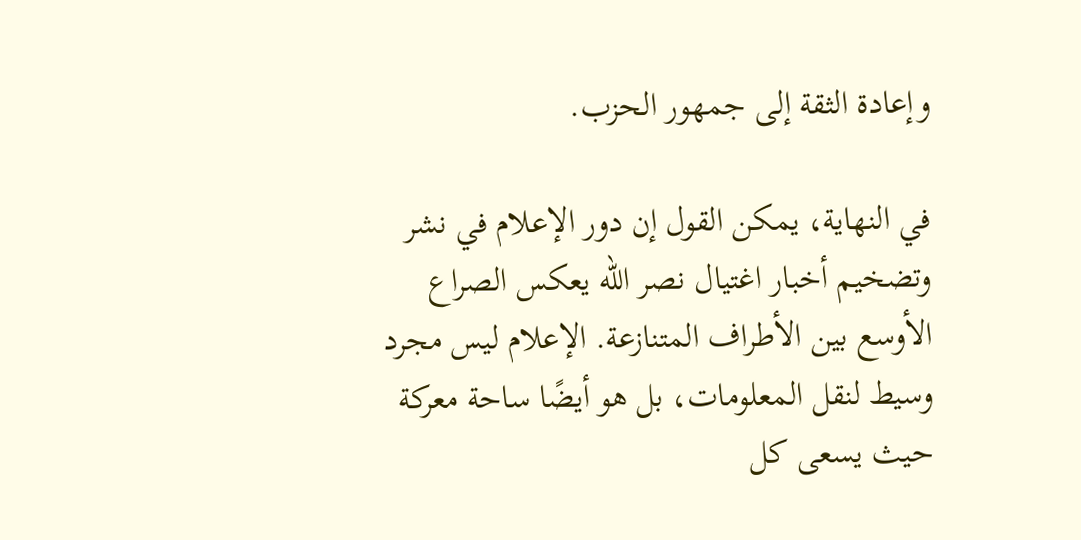وإعادة الثقة إلى جمهور الحزب.

في النهاية، يمكن القول إن دور الإعلام في نشر وتضخيم أخبار اغتيال نصر الله يعكس الصراع الأوسع بين الأطراف المتنازعة. الإعلام ليس مجرد وسيط لنقل المعلومات، بل هو أيضًا ساحة معركة حيث يسعى كل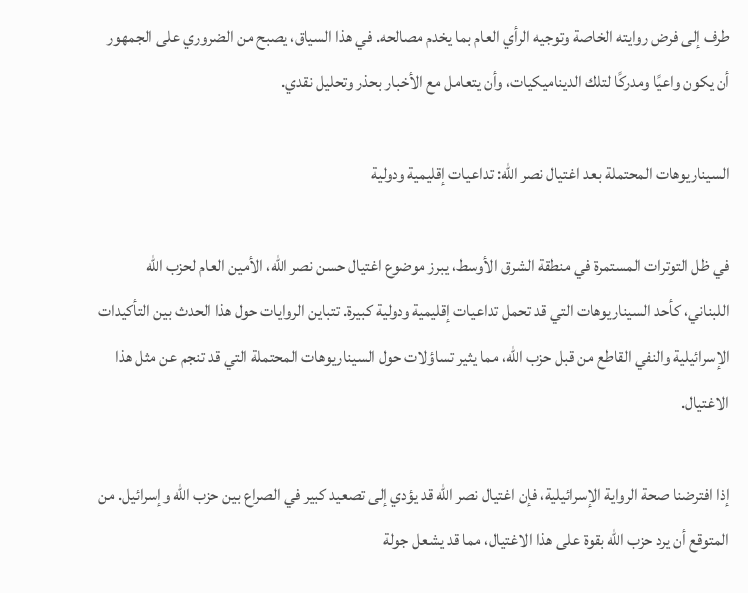طرف إلى فرض روايته الخاصة وتوجيه الرأي العام بما يخدم مصالحه. في هذا السياق، يصبح من الضروري على الجمهور أن يكون واعيًا ومدركًا لتلك الديناميكيات، وأن يتعامل مع الأخبار بحذر وتحليل نقدي.

السيناريوهات المحتملة بعد اغتيال نصر الله: تداعيات إقليمية ودولية

في ظل التوترات المستمرة في منطقة الشرق الأوسط، يبرز موضوع اغتيال حسن نصر الله، الأمين العام لحزب الله اللبناني، كأحد السيناريوهات التي قد تحمل تداعيات إقليمية ودولية كبيرة. تتباين الروايات حول هذا الحدث بين التأكيدات الإسرائيلية والنفي القاطع من قبل حزب الله، مما يثير تساؤلات حول السيناريوهات المحتملة التي قد تنجم عن مثل هذا الاغتيال.

إذا افترضنا صحة الرواية الإسرائيلية، فإن اغتيال نصر الله قد يؤدي إلى تصعيد كبير في الصراع بين حزب الله وإسرائيل. من المتوقع أن يرد حزب الله بقوة على هذا الاغتيال، مما قد يشعل جولة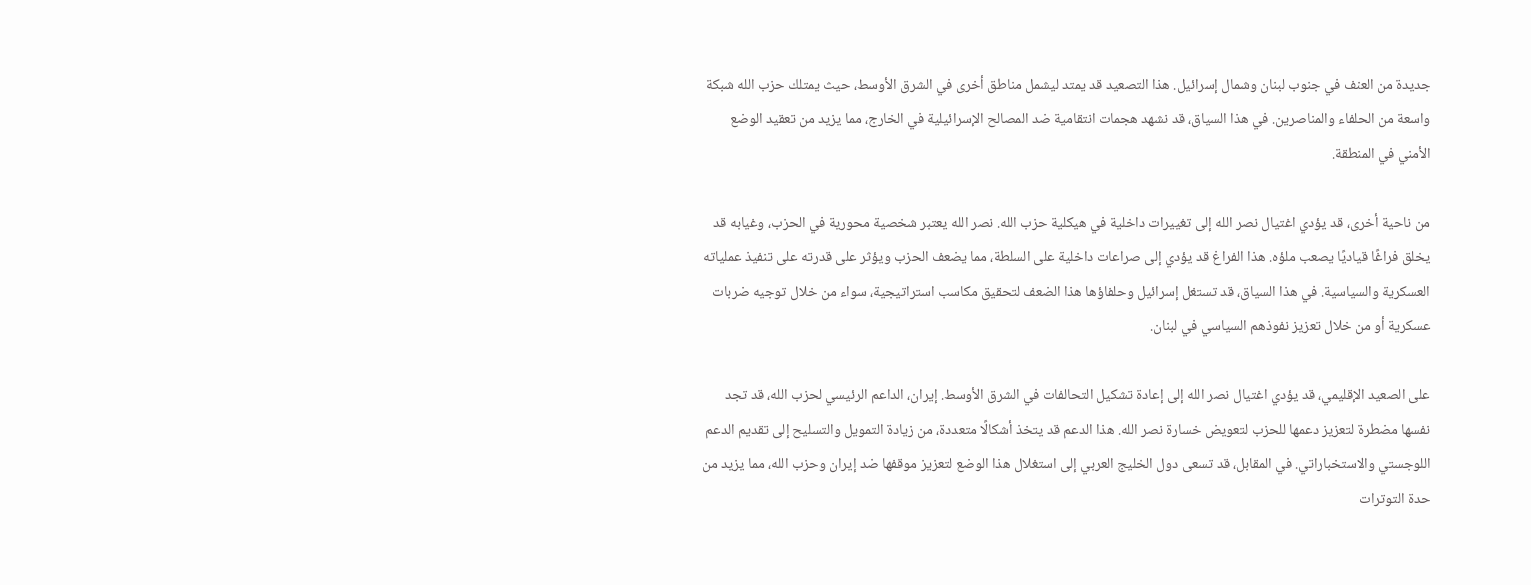جديدة من العنف في جنوب لبنان وشمال إسرائيل. هذا التصعيد قد يمتد ليشمل مناطق أخرى في الشرق الأوسط، حيث يمتلك حزب الله شبكة واسعة من الحلفاء والمناصرين. في هذا السياق، قد نشهد هجمات انتقامية ضد المصالح الإسرائيلية في الخارج، مما يزيد من تعقيد الوضع الأمني في المنطقة.

من ناحية أخرى، قد يؤدي اغتيال نصر الله إلى تغييرات داخلية في هيكلية حزب الله. نصر الله يعتبر شخصية محورية في الحزب، وغيابه قد يخلق فراغًا قياديًا يصعب ملؤه. هذا الفراغ قد يؤدي إلى صراعات داخلية على السلطة، مما يضعف الحزب ويؤثر على قدرته على تنفيذ عملياته العسكرية والسياسية. في هذا السياق، قد تستغل إسرائيل وحلفاؤها هذا الضعف لتحقيق مكاسب استراتيجية، سواء من خلال توجيه ضربات عسكرية أو من خلال تعزيز نفوذهم السياسي في لبنان.

على الصعيد الإقليمي، قد يؤدي اغتيال نصر الله إلى إعادة تشكيل التحالفات في الشرق الأوسط. إيران، الداعم الرئيسي لحزب الله، قد تجد نفسها مضطرة لتعزيز دعمها للحزب لتعويض خسارة نصر الله. هذا الدعم قد يتخذ أشكالًا متعددة، من زيادة التمويل والتسليح إلى تقديم الدعم اللوجستي والاستخباراتي. في المقابل، قد تسعى دول الخليج العربي إلى استغلال هذا الوضع لتعزيز موقفها ضد إيران وحزب الله، مما يزيد من حدة التوترات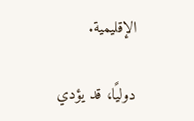الإقليمية.

دوليًا، قد يؤدي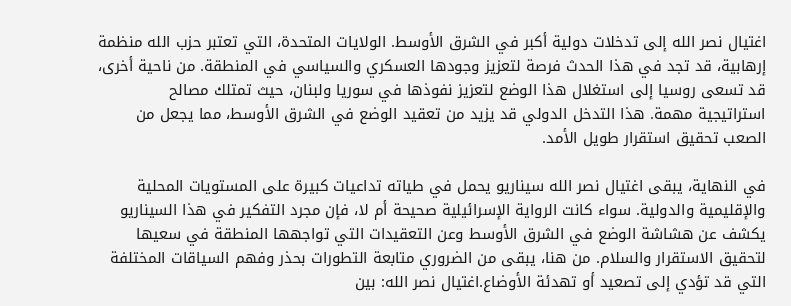اغتيال نصر الله إلى تدخلات دولية أكبر في الشرق الأوسط. الولايات المتحدة، التي تعتبر حزب الله منظمة إرهابية، قد تجد في هذا الحدث فرصة لتعزيز وجودها العسكري والسياسي في المنطقة. من ناحية أخرى، قد تسعى روسيا إلى استغلال هذا الوضع لتعزيز نفوذها في سوريا ولبنان، حيث تمتلك مصالح استراتيجية مهمة. هذا التدخل الدولي قد يزيد من تعقيد الوضع في الشرق الأوسط، مما يجعل من الصعب تحقيق استقرار طويل الأمد.

في النهاية، يبقى اغتيال نصر الله سيناريو يحمل في طياته تداعيات كبيرة على المستويات المحلية والإقليمية والدولية. سواء كانت الرواية الإسرائيلية صحيحة أم لا، فإن مجرد التفكير في هذا السيناريو يكشف عن هشاشة الوضع في الشرق الأوسط وعن التعقيدات التي تواجهها المنطقة في سعيها لتحقيق الاستقرار والسلام. من هنا، يبقى من الضروري متابعة التطورات بحذر وفهم السياقات المختلفة التي قد تؤدي إلى تصعيد أو تهدئة الأوضاع.اغتيال نصر الله: بين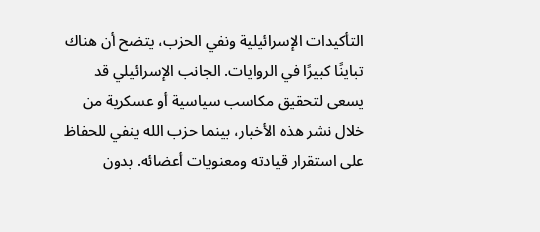التأكيدات الإسرائيلية ونفي الحزب، يتضح أن هناك تباينًا كبيرًا في الروايات. الجانب الإسرائيلي قد يسعى لتحقيق مكاسب سياسية أو عسكرية من خلال نشر هذه الأخبار، بينما حزب الله ينفي للحفاظ على استقرار قيادته ومعنويات أعضائه. بدون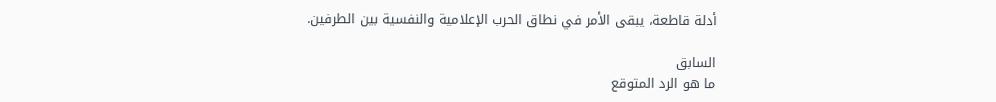أدلة قاطعة، يبقى الأمر في نطاق الحرب الإعلامية والنفسية بين الطرفين.

السابق
ما هو الرد المتوقع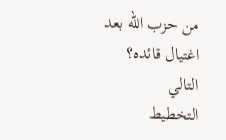من حزب الله بعد اغتيال قائده؟
التالي
التخطيط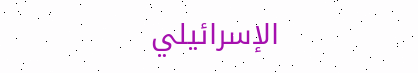الإسرائيلي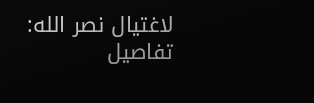لاغتيال نصر الله: تفاصيل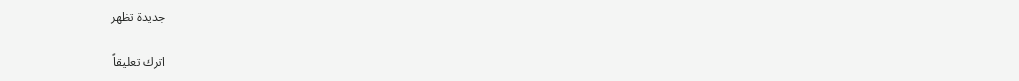جديدة تظهر

اترك تعليقاً